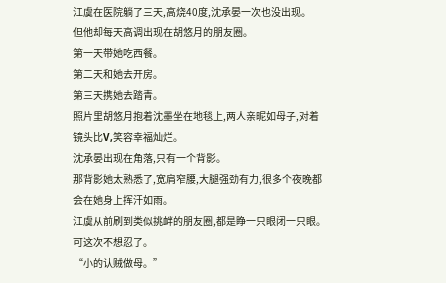江虞在医院躺了三天,高烧40度,沈承晏一次也没出现。
但他却每天高调出现在胡悠月的朋友圈。
第一天带她吃西餐。
第二天和她去开房。
第三天携她去踏青。
照片里胡悠月抱着沈墨坐在地毯上,两人亲昵如母子,对着镜头比V,笑容幸福灿烂。
沈承晏出现在角落,只有一个背影。
那背影她太熟悉了,宽肩窄腰,大腿强劲有力,很多个夜晚都会在她身上挥汗如雨。
江虞从前刷到类似挑衅的朋友圈,都是睁一只眼闭一只眼。
可这次不想忍了。
“小的认贼做母。”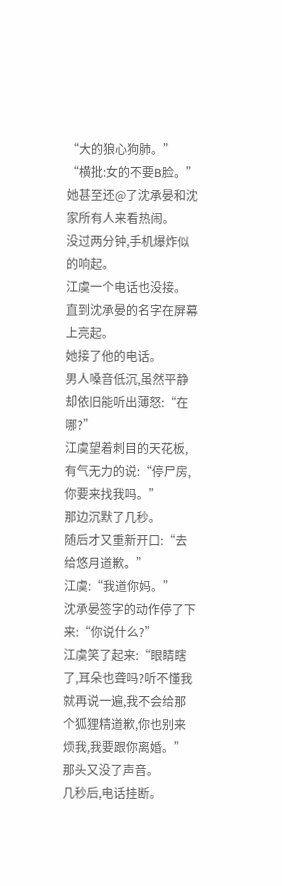“大的狼心狗肺。”
“横批:女的不要B脸。”
她甚至还@了沈承晏和沈家所有人来看热闹。
没过两分钟,手机爆炸似的响起。
江虞一个电话也没接。
直到沈承晏的名字在屏幕上亮起。
她接了他的电话。
男人嗓音低沉,虽然平静却依旧能听出薄怒:“在哪?”
江虞望着刺目的天花板,有气无力的说:“停尸房,你要来找我吗。”
那边沉默了几秒。
随后才又重新开口:“去给悠月道歉。”
江虞:“我道你妈。”
沈承晏签字的动作停了下来:“你说什么?”
江虞笑了起来:“眼睛瞎了,耳朵也聋吗?听不懂我就再说一遍,我不会给那个狐狸精道歉,你也别来烦我,我要跟你离婚。”
那头又没了声音。
几秒后,电话挂断。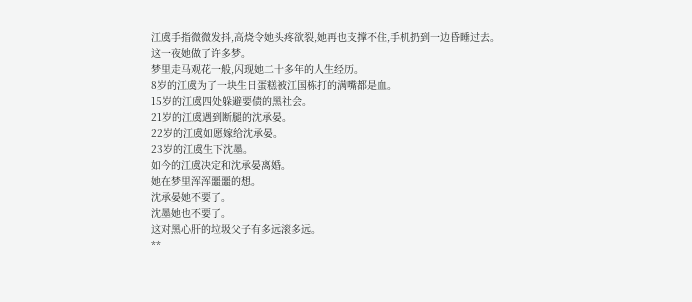江虞手指微微发抖,高烧令她头疼欲裂,她再也支撑不住,手机扔到一边昏睡过去。
这一夜她做了许多梦。
梦里走马观花一般,闪现她二十多年的人生经历。
8岁的江虞为了一块生日蛋糕被江国栋打的满嘴都是血。
15岁的江虞四处躲避要债的黑社会。
21岁的江虞遇到断腿的沈承晏。
22岁的江虞如愿嫁给沈承晏。
23岁的江虞生下沈墨。
如今的江虞决定和沈承晏离婚。
她在梦里浑浑噩噩的想。
沈承晏她不要了。
沈墨她也不要了。
这对黑心肝的垃圾父子有多远滚多远。
**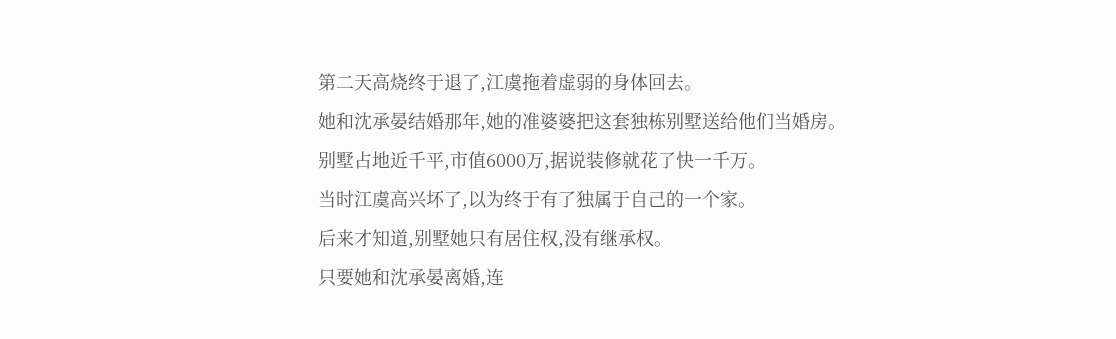第二天高烧终于退了,江虞拖着虚弱的身体回去。
她和沈承晏结婚那年,她的准婆婆把这套独栋别墅送给他们当婚房。
别墅占地近千平,市值6000万,据说装修就花了快一千万。
当时江虞高兴坏了,以为终于有了独属于自己的一个家。
后来才知道,别墅她只有居住权,没有继承权。
只要她和沈承晏离婚,连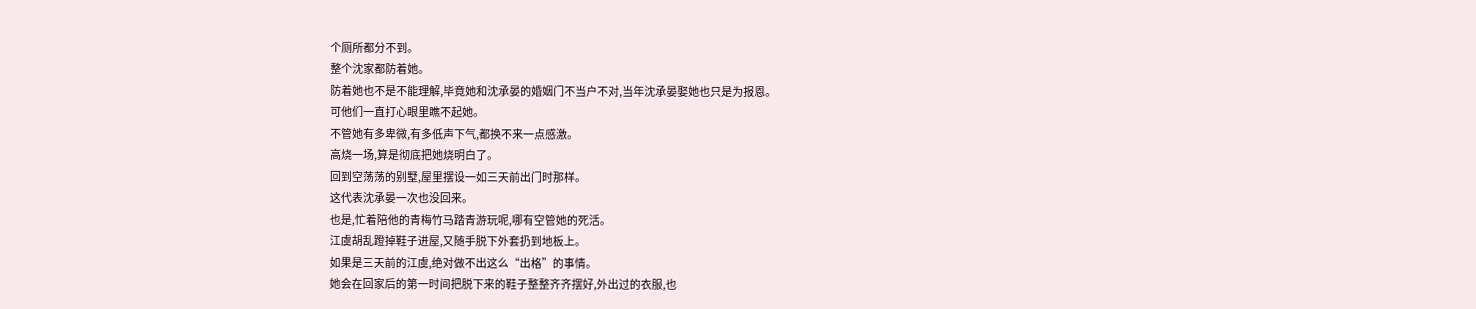个厕所都分不到。
整个沈家都防着她。
防着她也不是不能理解,毕竟她和沈承晏的婚姻门不当户不对,当年沈承晏娶她也只是为报恩。
可他们一直打心眼里瞧不起她。
不管她有多卑微,有多低声下气,都换不来一点感激。
高烧一场,算是彻底把她烧明白了。
回到空荡荡的别墅,屋里摆设一如三天前出门时那样。
这代表沈承晏一次也没回来。
也是,忙着陪他的青梅竹马踏青游玩呢,哪有空管她的死活。
江虞胡乱蹬掉鞋子进屋,又随手脱下外套扔到地板上。
如果是三天前的江虞,绝对做不出这么“出格”的事情。
她会在回家后的第一时间把脱下来的鞋子整整齐齐摆好,外出过的衣服,也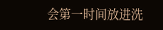会第一时间放进洗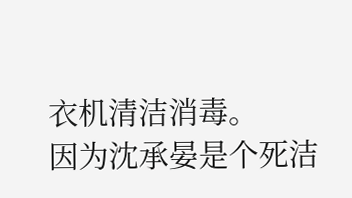衣机清洁消毒。
因为沈承晏是个死洁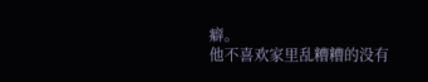癖。
他不喜欢家里乱糟糟的没有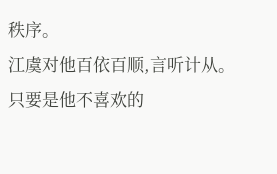秩序。
江虞对他百依百顺,言听计从。
只要是他不喜欢的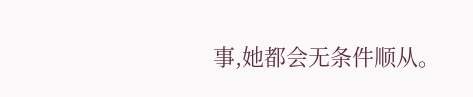事,她都会无条件顺从。